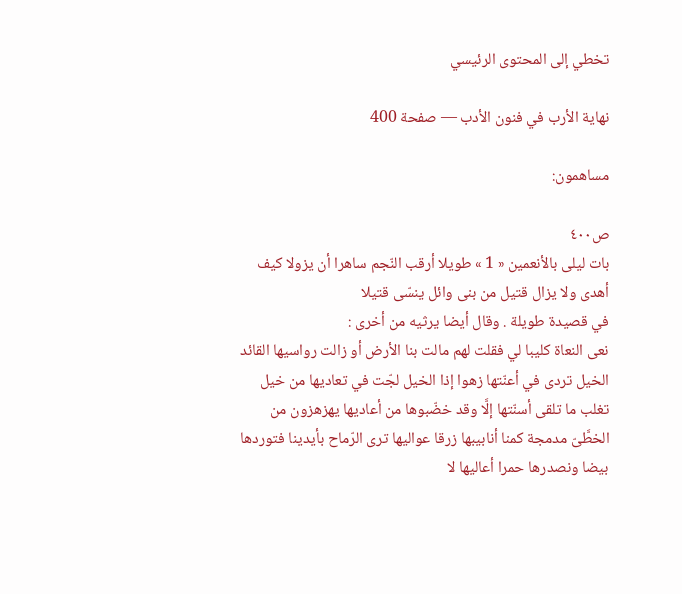تخطي إلى المحتوى الرئيسي

نهاية الأرب في فنون الأدب — صفحة 400

مساهمون:

ص٤٠٠
بات ليلى بالأنعمين « 1 » طويلا أرقب النّجم ساهرا أن يزولا كيف أهدى ولا يزال قتيل من بنى وائل ينسّى قتيلا
في قصيدة طويلة . وقال أيضا يرثيه من أخرى :
نعى النعاة كليبا لي فقلت لهم مالت بنا الأرض أو زالت رواسيها القائد الخيل تردى في أعنّتها زهوا إذا الخيل لجّت في تعاديها من خيل تغلب ما تلقى أسنّتها إلَّا وقد خضّبوها من أعاديها يهزهزون من الخطَّىّ مدمجة كمنا أنابيبها زرقا عواليها ترى الرّماح بأيدينا فتوردها بيضا ونصدرها حمرا أعاليها لا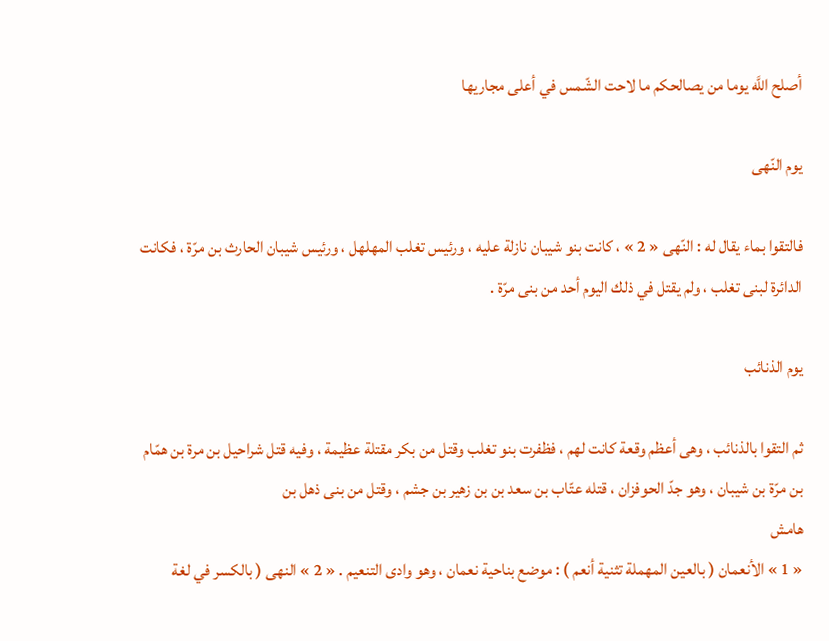أصلح اللَّه يوما من يصالحكم ما لاحت الشّمس في أعلى مجاريها

يوم النّهى

فالتقوا بماء يقال له : النّهى « 2 » ، كانت بنو شيبان نازلة عليه ، ورئيس تغلب المهلهل ، ورئيس شيبان الحارث بن مرّة ، فكانت الدائرة لبنى تغلب ، ولم يقتل في ذلك اليوم أحد من بنى مرّة .

يوم الذنائب

ثم التقوا بالذنائب ، وهى أعظم وقعة كانت لهم ، فظفرت بنو تغلب وقتل من بكر مقتلة عظيمة ، وفيه قتل شراحيل بن مرة بن همّام بن مرّة بن شيبان ، وهو جدّ الحوفزان ، قتله عتّاب بن سعد بن بن زهير بن جشم ، وقتل من بنى ذهل بن
هامش
« 1 » الأنعمان ( بالعين المهملة تثنية أنعم ) : موضع بناحية نعمان ، وهو وادى التنعيم . « 2 » النهى ( بالكسر في لغة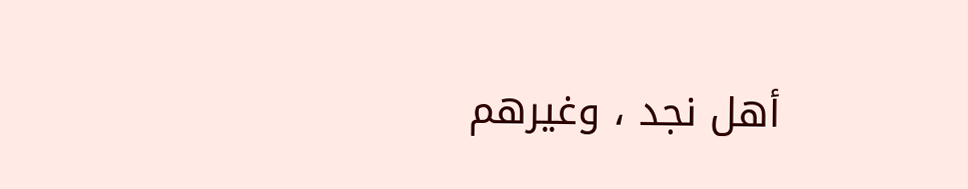أهل نجد ، وغيرهم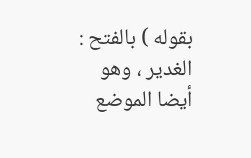بقوله ) بالفتح : الغدير ، وهو أيضا الموضع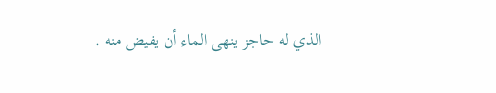الذي له حاجز ينهى الماء أن يفيض منه .